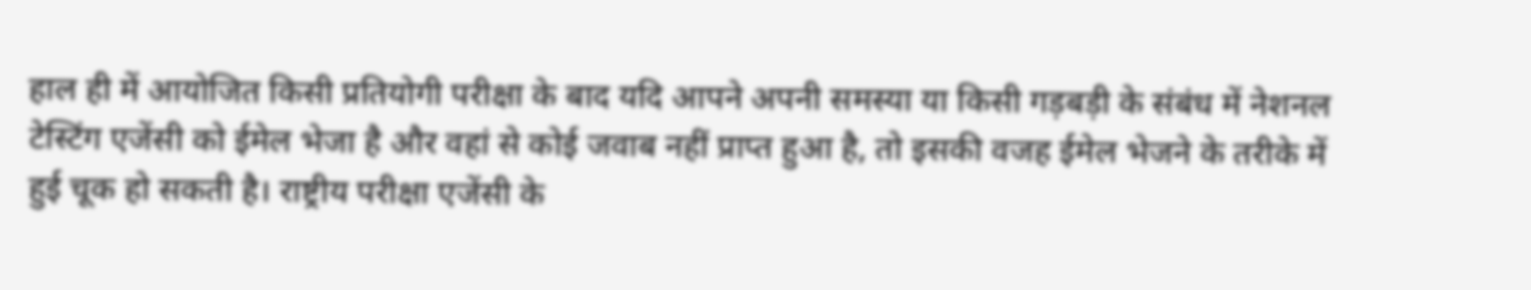हाल ही में आयोजित किसी प्रतियोगी परीक्षा के बाद यदि आपने अपनी समस्या या किसी गड़बड़ी के संबंध में नेशनल टेस्टिंग एजेंसी को ईमेल भेजा है और वहां से कोई जवाब नहीं प्राप्त हुआ है, तो इसकी वजह ईमेल भेजने के तरीके में हुई चूक हो सकती है। राष्ट्रीय परीक्षा एजेंसी के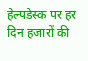हेल्पडेस्क पर हर दिन हजारों की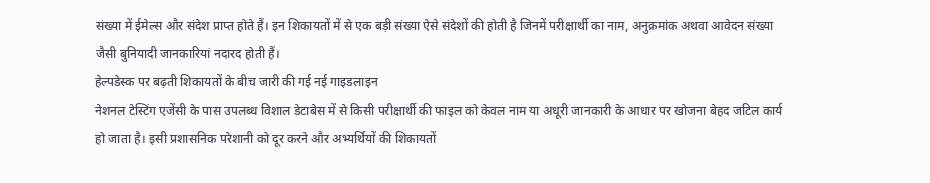संख्या में ईमेल्स और संदेश प्राप्त होते हैं। इन शिकायतों में से एक बड़ी संख्या ऐसे संदेशों की होती है जिनमें परीक्षार्थी का नाम, अनुक्रमांक अथवा आवेदन संख्या जैसी बुनियादी जानकारियां नदारद होती हैं।
हेल्पडेस्क पर बढ़ती शिकायतों के बीच जारी की गई नई गाइडलाइन
नेशनल टेस्टिंग एजेंसी के पास उपलब्ध विशाल डेटाबेस में से किसी परीक्षार्थी की फाइल को केवल नाम या अधूरी जानकारी के आधार पर खोजना बेहद जटिल कार्य हो जाता है। इसी प्रशासनिक परेशानी को दूर करने और अभ्यर्थियों की शिकायतों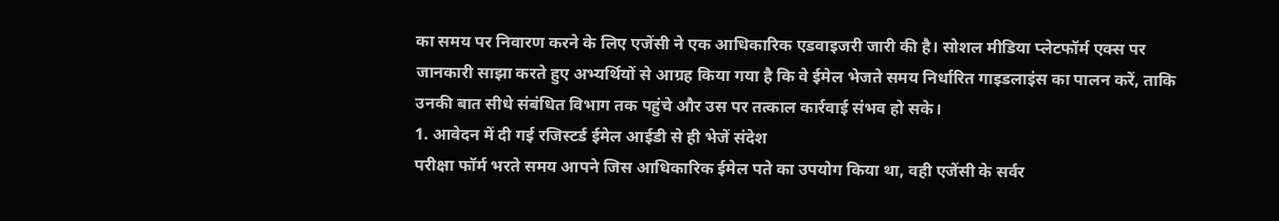का समय पर निवारण करने के लिए एजेंसी ने एक आधिकारिक एडवाइजरी जारी की है। सोशल मीडिया प्लेटफॉर्म एक्स पर जानकारी साझा करते हुए अभ्यर्थियों से आग्रह किया गया है कि वे ईमेल भेजते समय निर्धारित गाइडलाइंस का पालन करें, ताकि उनकी बात सीधे संबंधित विभाग तक पहुंचे और उस पर तत्काल कार्रवाई संभव हो सके।
1. आवेदन में दी गई रजिस्टर्ड ईमेल आईडी से ही भेजें संदेश
परीक्षा फॉर्म भरते समय आपने जिस आधिकारिक ईमेल पते का उपयोग किया था, वही एजेंसी के सर्वर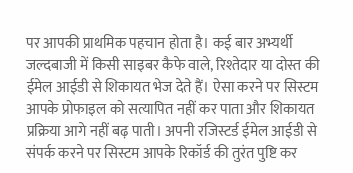पर आपकी प्राथमिक पहचान होता है। कई बार अभ्यर्थी जल्दबाजी में किसी साइबर कैफे वाले, रिश्तेदार या दोस्त की ईमेल आईडी से शिकायत भेज देते हैं। ऐसा करने पर सिस्टम आपके प्रोफाइल को सत्यापित नहीं कर पाता और शिकायत प्रक्रिया आगे नहीं बढ़ पाती। अपनी रजिस्टर्ड ईमेल आईडी से संपर्क करने पर सिस्टम आपके रिकॉर्ड की तुरंत पुष्टि कर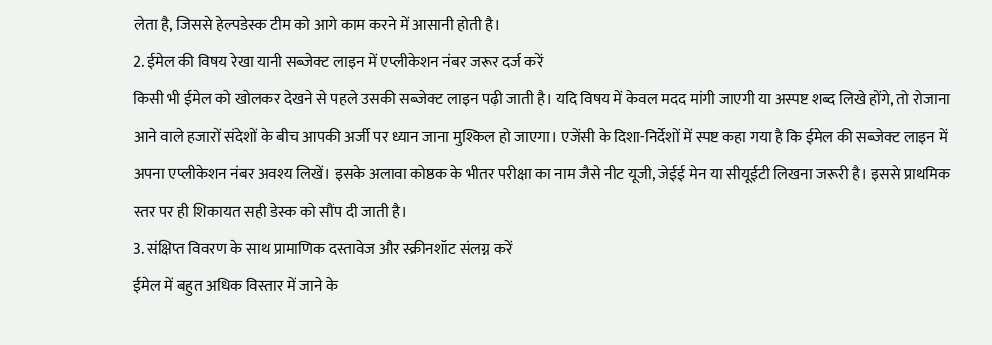लेता है, जिससे हेल्पडेस्क टीम को आगे काम करने में आसानी होती है।
2. ईमेल की विषय रेखा यानी सब्जेक्ट लाइन में एप्लीकेशन नंबर जरूर दर्ज करें
किसी भी ईमेल को खोलकर देखने से पहले उसकी सब्जेक्ट लाइन पढ़ी जाती है। यदि विषय में केवल मदद मांगी जाएगी या अस्पष्ट शब्द लिखे होंगे, तो रोजाना आने वाले हजारों संदेशों के बीच आपकी अर्जी पर ध्यान जाना मुश्किल हो जाएगा। एजेंसी के दिशा-निर्देशों में स्पष्ट कहा गया है कि ईमेल की सब्जेक्ट लाइन में अपना एप्लीकेशन नंबर अवश्य लिखें। इसके अलावा कोष्ठक के भीतर परीक्षा का नाम जैसे नीट यूजी, जेईई मेन या सीयूईटी लिखना जरूरी है। इससे प्राथमिक स्तर पर ही शिकायत सही डेस्क को सौंप दी जाती है।
3. संक्षिप्त विवरण के साथ प्रामाणिक दस्तावेज और स्क्रीनशॉट संलग्न करें
ईमेल में बहुत अधिक विस्तार में जाने के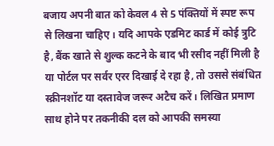बजाय अपनी बात को केवल 4 से 5 पंक्तियों में स्पष्ट रूप से लिखना चाहिए। यदि आपके एडमिट कार्ड में कोई त्रुटि है, बैंक खाते से शुल्क कटने के बाद भी रसीद नहीं मिली है या पोर्टल पर सर्वर एरर दिखाई दे रहा है, तो उससे संबंधित स्क्रीनशॉट या दस्तावेज जरूर अटैच करें। लिखित प्रमाण साथ होने पर तकनीकी दल को आपकी समस्या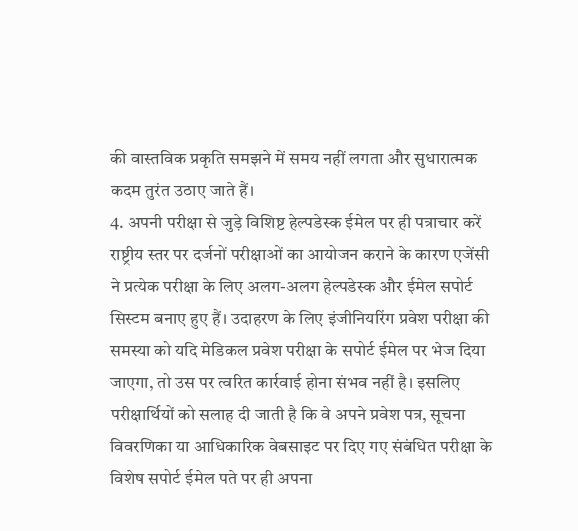की वास्तविक प्रकृति समझने में समय नहीं लगता और सुधारात्मक कदम तुरंत उठाए जाते हैं।
4. अपनी परीक्षा से जुड़े विशिष्ट हेल्पडेस्क ईमेल पर ही पत्राचार करें
राष्ट्रीय स्तर पर दर्जनों परीक्षाओं का आयोजन कराने के कारण एजेंसी ने प्रत्येक परीक्षा के लिए अलग-अलग हेल्पडेस्क और ईमेल सपोर्ट सिस्टम बनाए हुए हैं। उदाहरण के लिए इंजीनियरिंग प्रवेश परीक्षा की समस्या को यदि मेडिकल प्रवेश परीक्षा के सपोर्ट ईमेल पर भेज दिया जाएगा, तो उस पर त्वरित कार्रवाई होना संभव नहीं है। इसलिए परीक्षार्थियों को सलाह दी जाती है कि वे अपने प्रवेश पत्र, सूचना विवरणिका या आधिकारिक वेबसाइट पर दिए गए संबंधित परीक्षा के विशेष सपोर्ट ईमेल पते पर ही अपना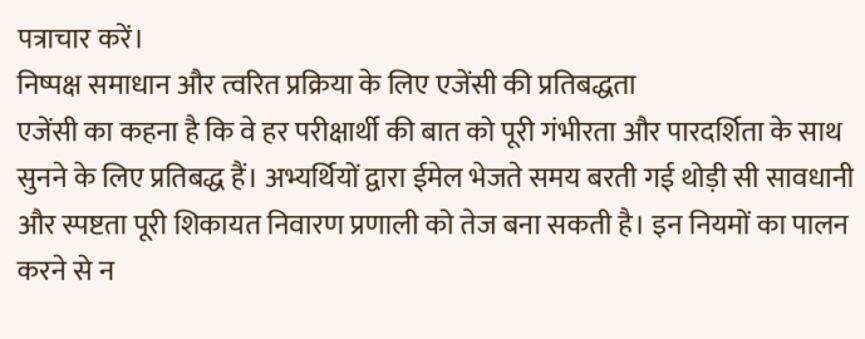पत्राचार करें।
निष्पक्ष समाधान और त्वरित प्रक्रिया के लिए एजेंसी की प्रतिबद्धता
एजेंसी का कहना है कि वे हर परीक्षार्थी की बात को पूरी गंभीरता और पारदर्शिता के साथ सुनने के लिए प्रतिबद्ध हैं। अभ्यर्थियों द्वारा ईमेल भेजते समय बरती गई थोड़ी सी सावधानी और स्पष्टता पूरी शिकायत निवारण प्रणाली को तेज बना सकती है। इन नियमों का पालन करने से न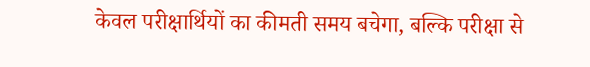केवल परीक्षार्थियों का कीमती समय बचेगा, बल्कि परीक्षा से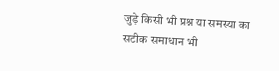जुड़े किसी भी प्रश्न या समस्या का सटीक समाधान भी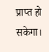प्राप्त हो सकेगा।